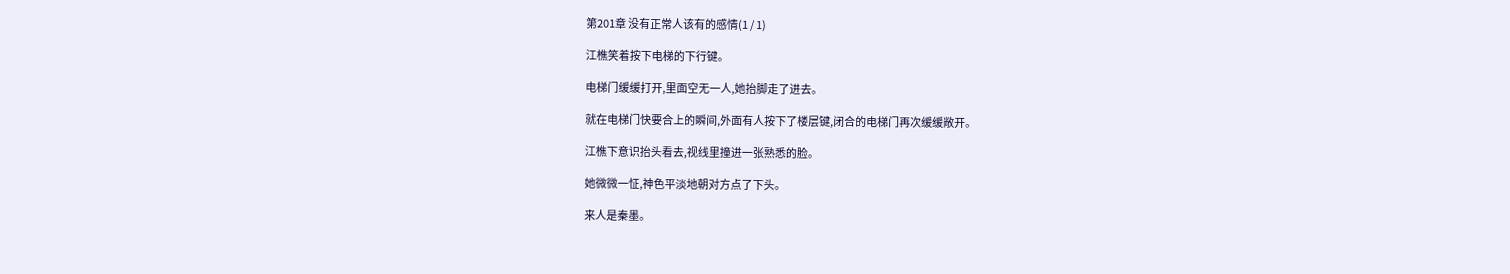第201章 没有正常人该有的感情(1 / 1)

江樵笑着按下电梯的下行键。

电梯门缓缓打开,里面空无一人,她抬脚走了进去。

就在电梯门快要合上的瞬间,外面有人按下了楼层键,闭合的电梯门再次缓缓敞开。

江樵下意识抬头看去,视线里撞进一张熟悉的脸。

她微微一怔,神色平淡地朝对方点了下头。

来人是秦墨。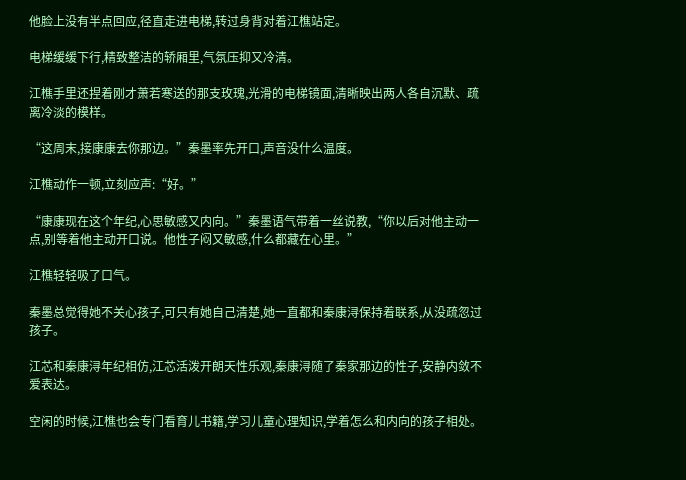他脸上没有半点回应,径直走进电梯,转过身背对着江樵站定。

电梯缓缓下行,精致整洁的轿厢里,气氛压抑又冷清。

江樵手里还捏着刚才萧若寒送的那支玫瑰,光滑的电梯镜面,清晰映出两人各自沉默、疏离冷淡的模样。

“这周末,接康康去你那边。”秦墨率先开口,声音没什么温度。

江樵动作一顿,立刻应声:“好。”

“康康现在这个年纪,心思敏感又内向。”秦墨语气带着一丝说教,“你以后对他主动一点,别等着他主动开口说。他性子闷又敏感,什么都藏在心里。”

江樵轻轻吸了口气。

秦墨总觉得她不关心孩子,可只有她自己清楚,她一直都和秦康浔保持着联系,从没疏忽过孩子。

江芯和秦康浔年纪相仿,江芯活泼开朗天性乐观,秦康浔随了秦家那边的性子,安静内敛不爱表达。

空闲的时候,江樵也会专门看育儿书籍,学习儿童心理知识,学着怎么和内向的孩子相处。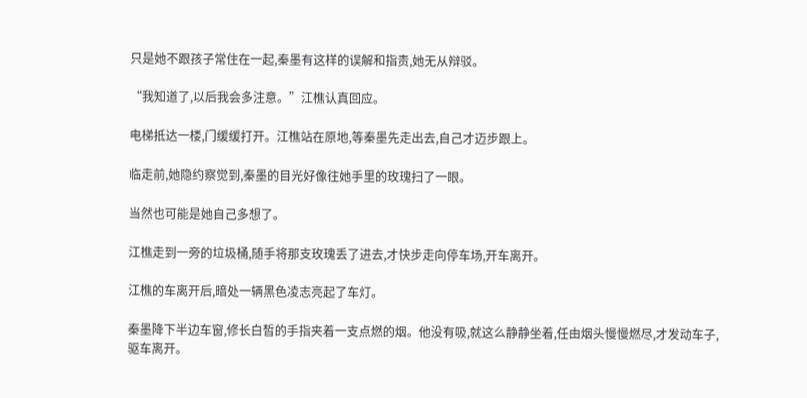只是她不跟孩子常住在一起,秦墨有这样的误解和指责,她无从辩驳。

“我知道了,以后我会多注意。”江樵认真回应。

电梯抵达一楼,门缓缓打开。江樵站在原地,等秦墨先走出去,自己才迈步跟上。

临走前,她隐约察觉到,秦墨的目光好像往她手里的玫瑰扫了一眼。

当然也可能是她自己多想了。

江樵走到一旁的垃圾桶,随手将那支玫瑰丢了进去,才快步走向停车场,开车离开。

江樵的车离开后,暗处一辆黑色凌志亮起了车灯。

秦墨降下半边车窗,修长白皙的手指夹着一支点燃的烟。他没有吸,就这么静静坐着,任由烟头慢慢燃尽,才发动车子,驱车离开。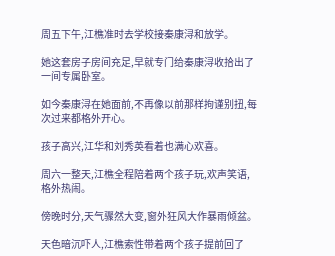周五下午,江樵准时去学校接秦康浔和放学。

她这套房子房间充足,早就专门给秦康浔收拾出了一间专属卧室。

如今秦康浔在她面前,不再像以前那样拘谨别扭,每次过来都格外开心。

孩子高兴,江华和刘秀英看着也满心欢喜。

周六一整天,江樵全程陪着两个孩子玩,欢声笑语,格外热闹。

傍晚时分,天气骤然大变,窗外狂风大作暴雨倾盆。

天色暗沉吓人,江樵索性带着两个孩子提前回了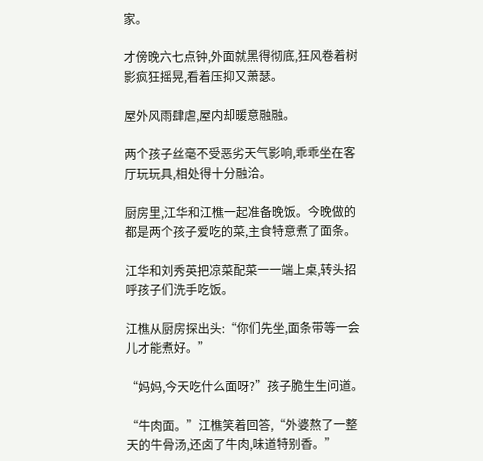家。

才傍晚六七点钟,外面就黑得彻底,狂风卷着树影疯狂摇晃,看着压抑又萧瑟。

屋外风雨肆虐,屋内却暖意融融。

两个孩子丝毫不受恶劣天气影响,乖乖坐在客厅玩玩具,相处得十分融洽。

厨房里,江华和江樵一起准备晚饭。今晚做的都是两个孩子爱吃的菜,主食特意煮了面条。

江华和刘秀英把凉菜配菜一一端上桌,转头招呼孩子们洗手吃饭。

江樵从厨房探出头:“你们先坐,面条带等一会儿才能煮好。”

“妈妈,今天吃什么面呀?”孩子脆生生问道。

“牛肉面。”江樵笑着回答,“外婆熬了一整天的牛骨汤,还卤了牛肉,味道特别香。”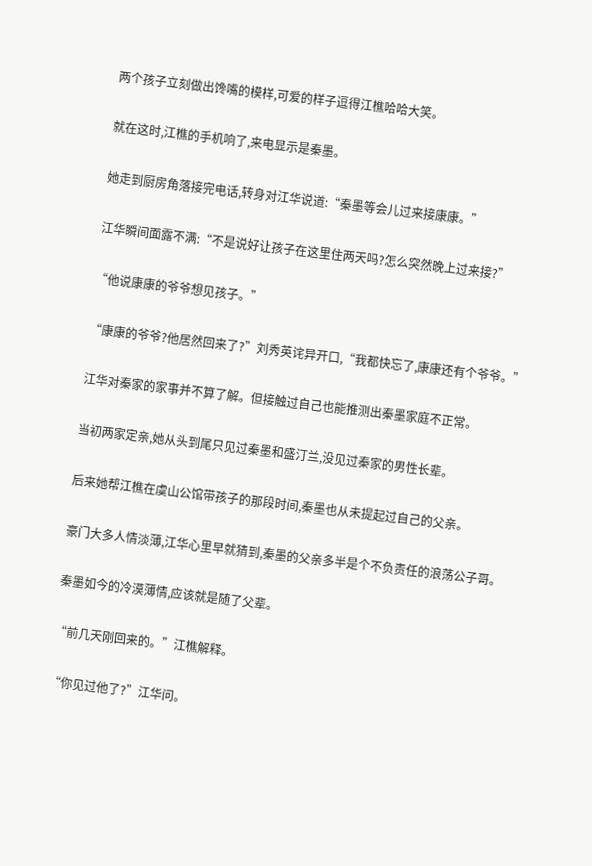两个孩子立刻做出馋嘴的模样,可爱的样子逗得江樵哈哈大笑。

就在这时,江樵的手机响了,来电显示是秦墨。

她走到厨房角落接完电话,转身对江华说道:“秦墨等会儿过来接康康。”

江华瞬间面露不满:“不是说好让孩子在这里住两天吗?怎么突然晚上过来接?”

“他说康康的爷爷想见孩子。”

“康康的爷爷?他居然回来了?”刘秀英诧异开口,“我都快忘了,康康还有个爷爷。”

江华对秦家的家事并不算了解。但接触过自己也能推测出秦墨家庭不正常。

当初两家定亲,她从头到尾只见过秦墨和盛汀兰,没见过秦家的男性长辈。

后来她帮江樵在虞山公馆带孩子的那段时间,秦墨也从未提起过自己的父亲。

豪门大多人情淡薄,江华心里早就猜到,秦墨的父亲多半是个不负责任的浪荡公子哥。

秦墨如今的冷漠薄情,应该就是随了父辈。

“前几天刚回来的。”江樵解释。

“你见过他了?”江华问。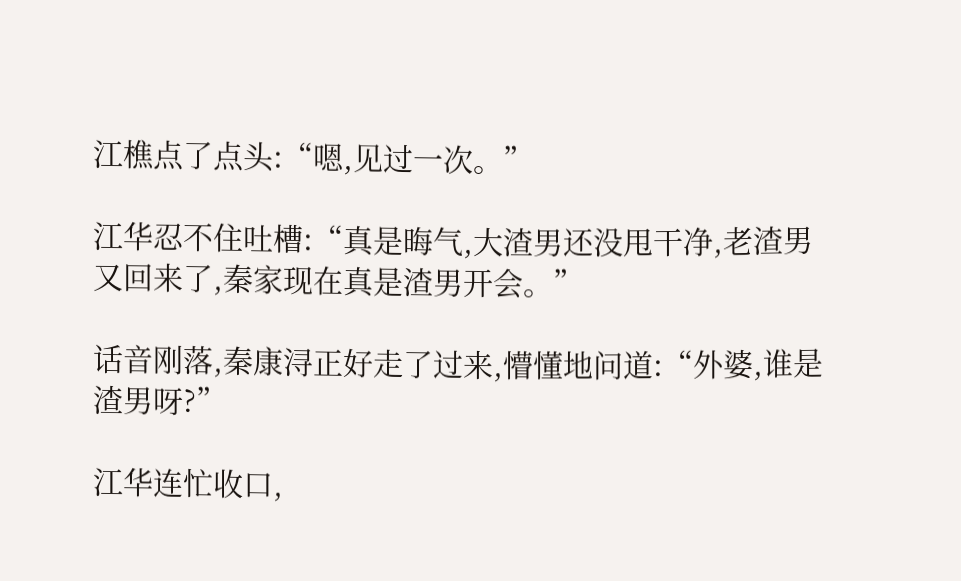江樵点了点头:“嗯,见过一次。”

江华忍不住吐槽:“真是晦气,大渣男还没甩干净,老渣男又回来了,秦家现在真是渣男开会。”

话音刚落,秦康浔正好走了过来,懵懂地问道:“外婆,谁是渣男呀?”

江华连忙收口,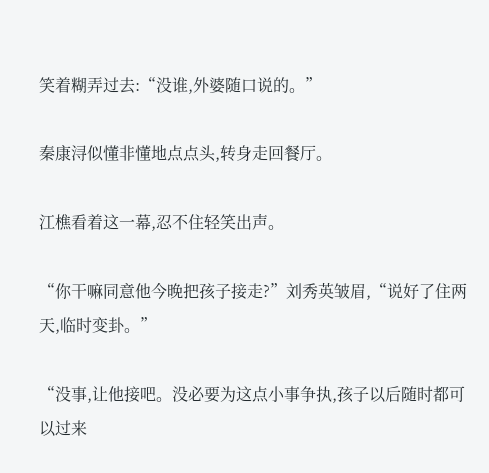笑着糊弄过去:“没谁,外婆随口说的。”

秦康浔似懂非懂地点点头,转身走回餐厅。

江樵看着这一幕,忍不住轻笑出声。

“你干嘛同意他今晚把孩子接走?”刘秀英皱眉,“说好了住两天,临时变卦。”

“没事,让他接吧。没必要为这点小事争执,孩子以后随时都可以过来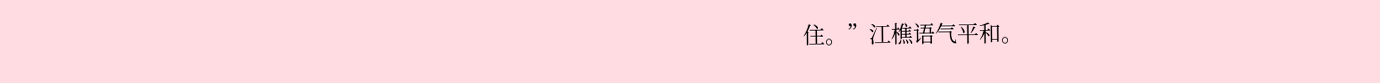住。”江樵语气平和。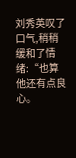刘秀英叹了口气,稍稍缓和了情绪:“也算他还有点良心。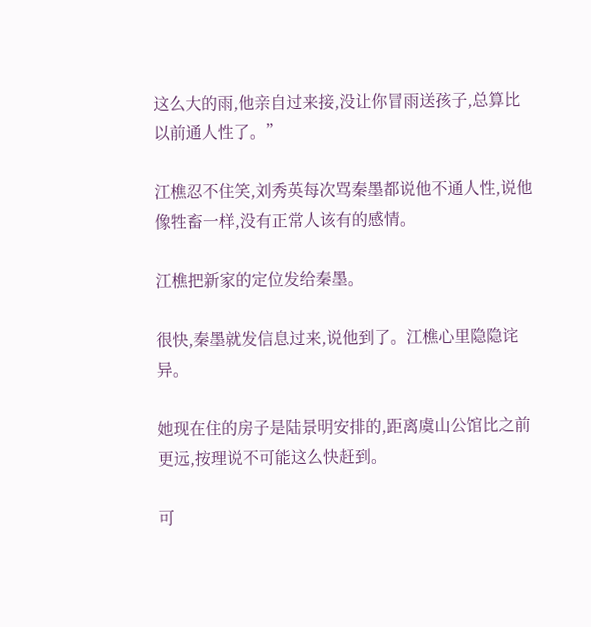这么大的雨,他亲自过来接,没让你冒雨送孩子,总算比以前通人性了。”

江樵忍不住笑,刘秀英每次骂秦墨都说他不通人性,说他像牲畜一样,没有正常人该有的感情。

江樵把新家的定位发给秦墨。

很快,秦墨就发信息过来,说他到了。江樵心里隐隐诧异。

她现在住的房子是陆景明安排的,距离虞山公馆比之前更远,按理说不可能这么快赶到。

可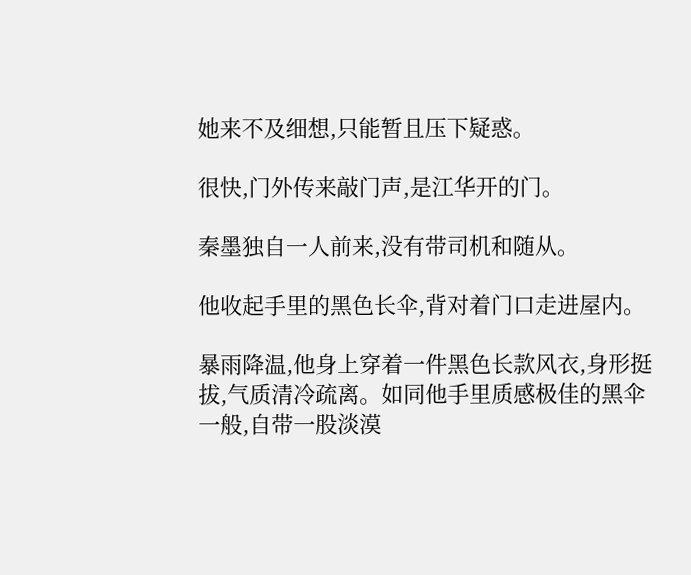她来不及细想,只能暂且压下疑惑。

很快,门外传来敲门声,是江华开的门。

秦墨独自一人前来,没有带司机和随从。

他收起手里的黑色长伞,背对着门口走进屋内。

暴雨降温,他身上穿着一件黑色长款风衣,身形挺拔,气质清冷疏离。如同他手里质感极佳的黑伞一般,自带一股淡漠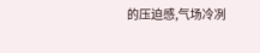的压迫感,气场冷冽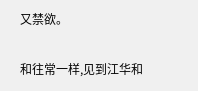又禁欲。

和往常一样,见到江华和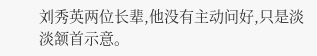刘秀英两位长辈,他没有主动问好,只是淡淡颔首示意。